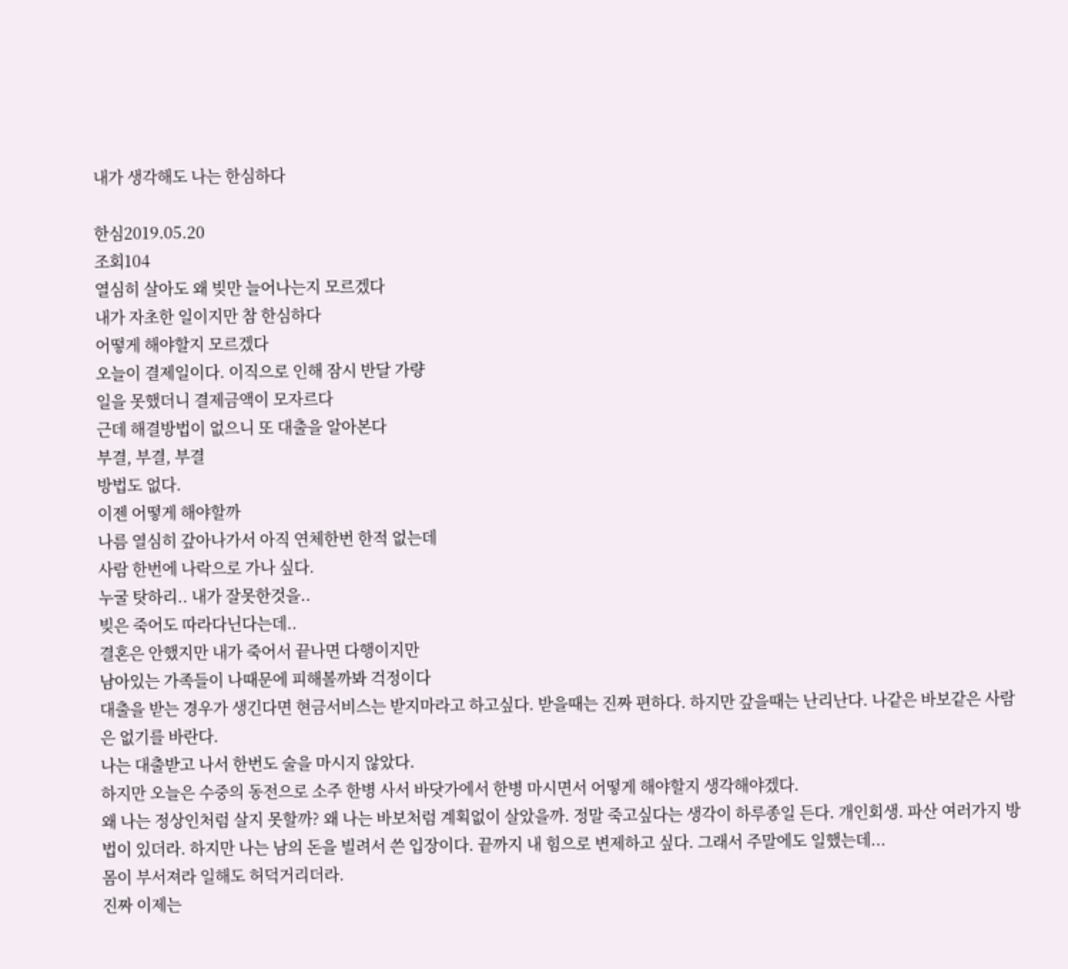내가 생각해도 나는 한심하다

한심2019.05.20
조회104
열심히 살아도 왜 빚만 늘어나는지 모르겠다
내가 자초한 일이지만 참 한심하다
어떻게 해야할지 모르겠다
오늘이 결제일이다. 이직으로 인해 잠시 반달 가량
일을 못했더니 결제금액이 모자르다
근데 해결방법이 없으니 또 대출을 알아본다
부결, 부결, 부결
방법도 없다.
이젠 어떻게 해야할까
나름 열심히 갚아나가서 아직 연체한번 한적 없는데
사람 한번에 나락으로 가나 싶다.
누굴 탓하리.. 내가 잘못한것을..
빚은 죽어도 따라다닌다는데..
결혼은 안했지만 내가 죽어서 끝나면 다행이지만
남아있는 가족들이 나때문에 피해볼까봐 걱정이다
대출을 받는 경우가 생긴다면 현금서비스는 받지마라고 하고싶다. 받을때는 진짜 편하다. 하지만 갚을때는 난리난다. 나같은 바보같은 사람은 없기를 바란다.
나는 대출받고 나서 한번도 술을 마시지 않았다.
하지만 오늘은 수중의 동전으로 소주 한병 사서 바닷가에서 한병 마시면서 어떻게 해야할지 생각해야겠다.
왜 나는 정상인처럼 살지 못할까? 왜 나는 바보처럼 계획없이 살았을까. 정말 죽고싶다는 생각이 하루종일 든다. 개인회생. 파산 여러가지 방법이 있더라. 하지만 나는 남의 돈을 빌려서 쓴 입장이다. 끝까지 내 힘으로 변제하고 싶다. 그래서 주말에도 일했는데...
몸이 부서져라 일해도 허덕거리더라.
진짜 이제는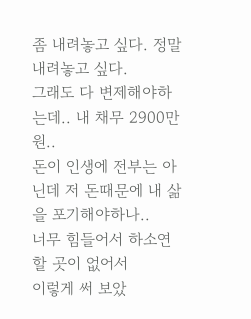좀 내려놓고 싶다. 정말 내려놓고 싶다.
그래도 다 변제해야하는데.. 내 채무 2900만원..
돈이 인생에 전부는 아닌데 저 돈때문에 내 삶을 포기해야하나..
너무 힘들어서 하소연 할 곳이 없어서
이렇게 써 보았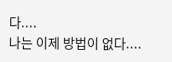다....
나는 이제 방법이 없다....